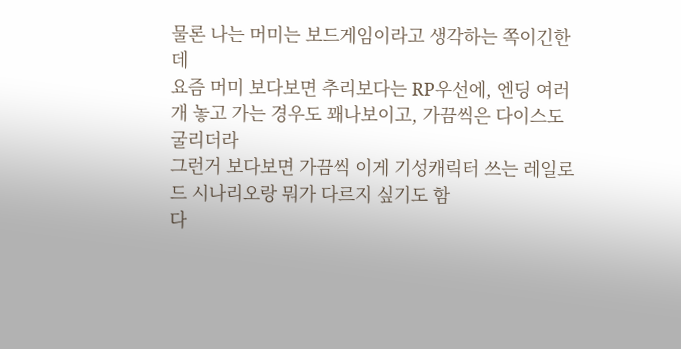물론 나는 머미는 보드게임이라고 생각하는 쪽이긴한데
요즘 머미 보다보면 추리보다는 RP우선에, 엔딩 여러개 놓고 가는 경우도 꽤나보이고, 가끔씩은 다이스도 굴리더라
그런거 보다보면 가끔씩 이게 기성캐릭터 쓰는 레일로드 시나리오랑 뭐가 다르지 싶기도 함
다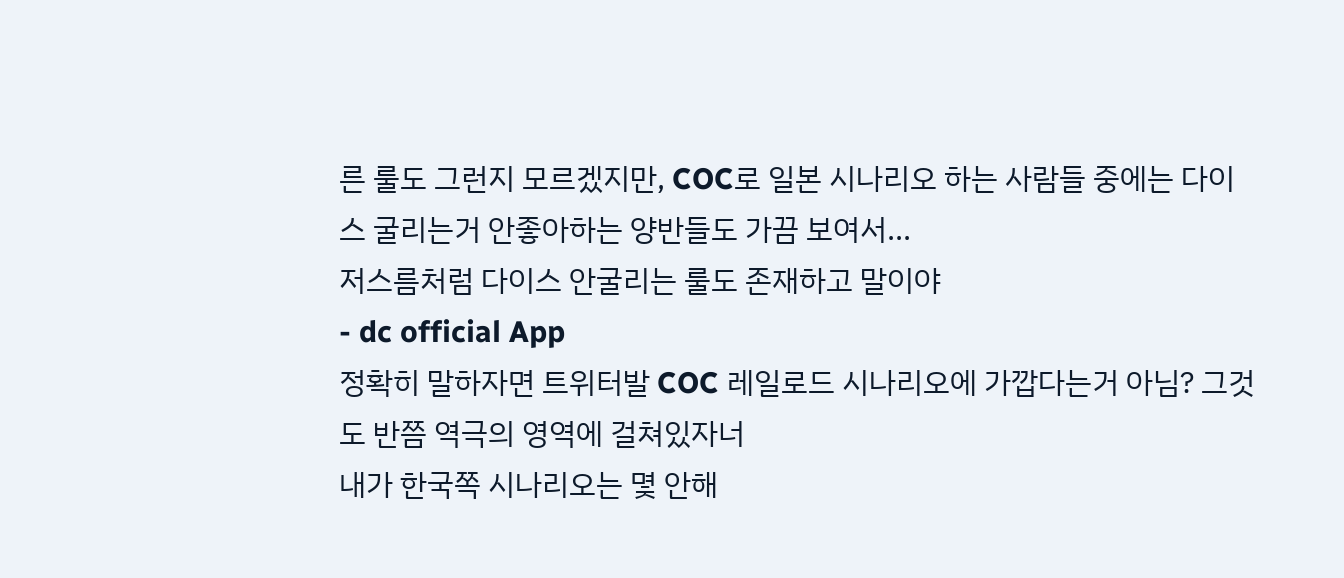른 룰도 그런지 모르겠지만, COC로 일본 시나리오 하는 사람들 중에는 다이스 굴리는거 안좋아하는 양반들도 가끔 보여서...
저스름처럼 다이스 안굴리는 룰도 존재하고 말이야
- dc official App
정확히 말하자면 트위터발 COC 레일로드 시나리오에 가깝다는거 아님? 그것도 반쯤 역극의 영역에 걸쳐있자너
내가 한국쪽 시나리오는 몇 안해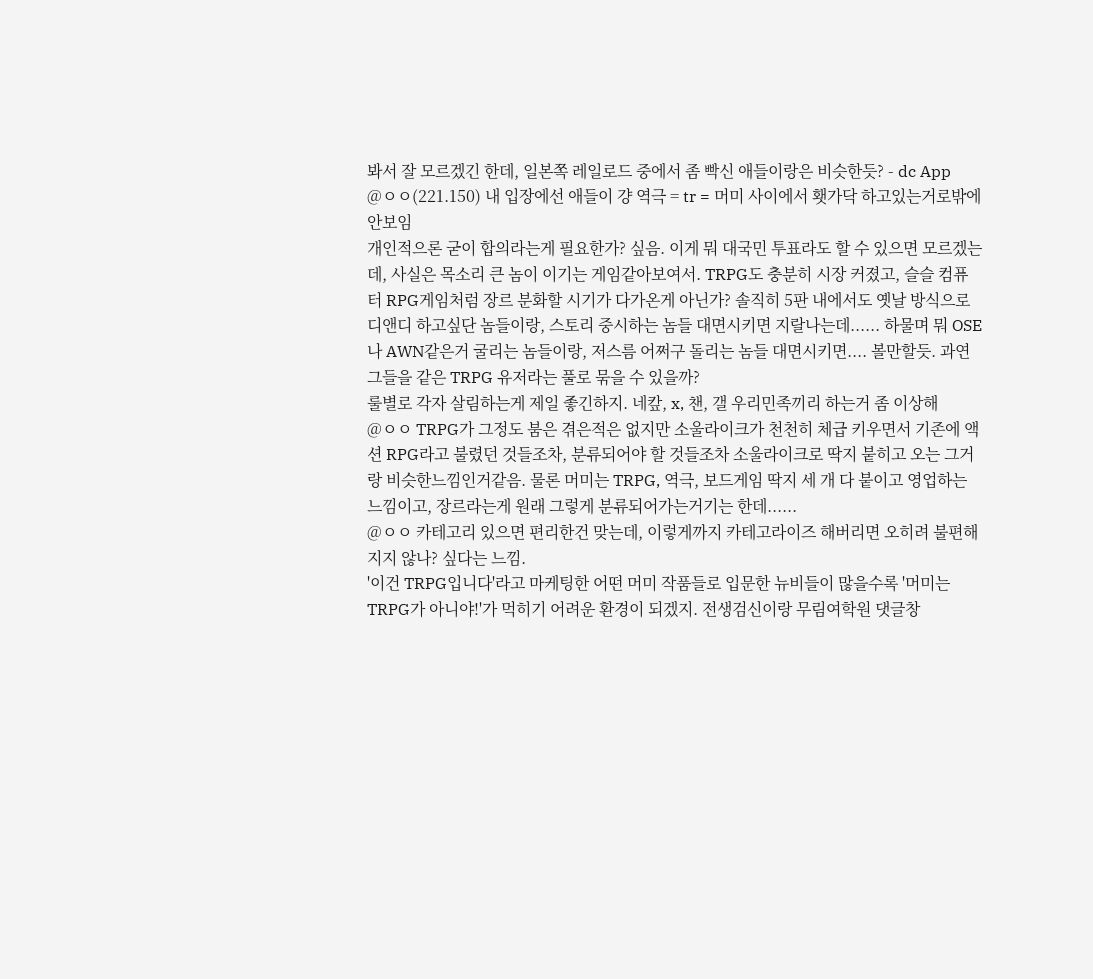봐서 잘 모르겠긴 한데, 일본쪽 레일로드 중에서 좀 빡신 애들이랑은 비슷한듯? - dc App
@ㅇㅇ(221.150) 내 입장에선 애들이 걍 역극 = tr = 머미 사이에서 횃가닥 하고있는거로밖에 안보임
개인적으론 굳이 합의라는게 필요한가? 싶음. 이게 뭐 대국민 투표라도 할 수 있으면 모르겠는데, 사실은 목소리 큰 놈이 이기는 게임같아보여서. TRPG도 충분히 시장 커졌고, 슬슬 컴퓨터 RPG게임처럼 장르 분화할 시기가 다가온게 아닌가? 솔직히 5판 내에서도 옛날 방식으로 디앤디 하고싶단 놈들이랑, 스토리 중시하는 놈들 대면시키면 지랄나는데...... 하물며 뭐 OSE나 AWN같은거 굴리는 놈들이랑, 저스름 어쩌구 돌리는 놈들 대면시키면.... 볼만할듯. 과연 그들을 같은 TRPG 유저라는 풀로 묶을 수 있을까?
룰별로 각자 살림하는게 제일 좋긴하지. 네캎, x, 챈, 갤 우리민족끼리 하는거 좀 이상해
@ㅇㅇ TRPG가 그정도 붐은 겪은적은 없지만 소울라이크가 천천히 체급 키우면서 기존에 액션 RPG라고 불렸던 것들조차, 분류되어야 할 것들조차 소울라이크로 딱지 붙히고 오는 그거랑 비슷한느낌인거같음. 물론 머미는 TRPG, 역극, 보드게임 딱지 세 개 다 붙이고 영업하는 느낌이고, 장르라는게 원래 그렇게 분류되어가는거기는 한데......
@ㅇㅇ 카테고리 있으면 편리한건 맞는데, 이렇게까지 카테고라이즈 해버리면 오히려 불편해지지 않나? 싶다는 느낌.
'이건 TRPG입니다'라고 마케팅한 어떤 머미 작품들로 입문한 뉴비들이 많을수록 '머미는 TRPG가 아니야!'가 먹히기 어려운 환경이 되겠지. 전생검신이랑 무림여학원 댓글창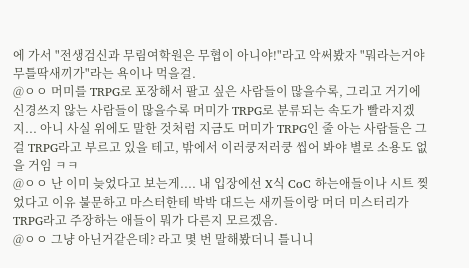에 가서 "전생검신과 무림여학원은 무협이 아니야!"라고 악써봤자 "뭐라는거야 무틀딱새끼가"라는 욕이나 먹을걸.
@ㅇㅇ 머미를 TRPG로 포장해서 팔고 싶은 사람들이 많을수록, 그리고 거기에 신경쓰지 않는 사람들이 많을수록 머미가 TRPG로 분류되는 속도가 빨라지겠지... 아니 사실 위에도 말한 것처럼 지금도 머미가 TRPG인 줄 아는 사람들은 그걸 TRPG라고 부르고 있을 테고, 밖에서 이러쿵저러쿵 씹어 봐야 별로 소용도 없을 거임 ㅋㅋ
@ㅇㅇ 난 이미 늦었다고 보는게.... 내 입장에선 X식 CoC 하는애들이나 시트 찢었다고 이유 불문하고 마스터한테 박박 대드는 새끼들이랑 머더 미스터리가 TRPG라고 주장하는 애들이 뭐가 다른지 모르겠음.
@ㅇㅇ 그냥 아닌거같은데? 라고 몇 번 말해봤더니 틀니니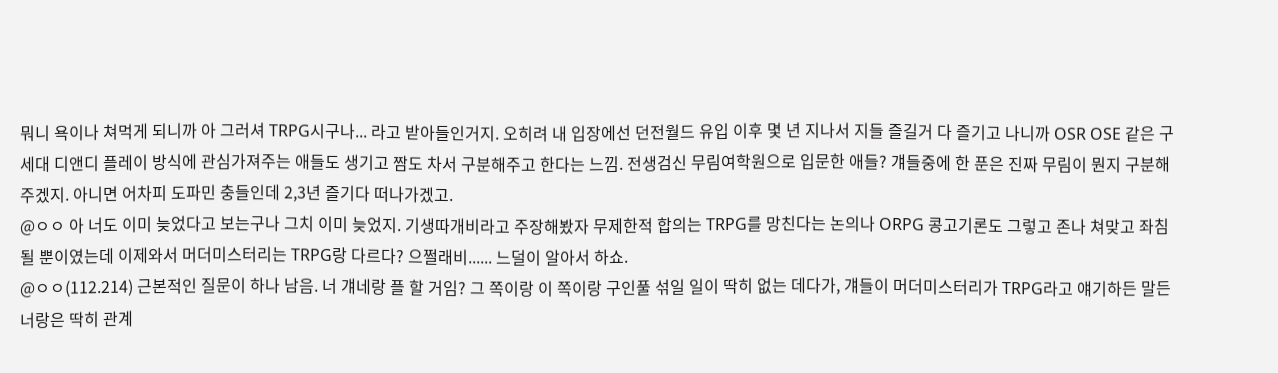뭐니 욕이나 쳐먹게 되니까 아 그러셔 TRPG시구나... 라고 받아들인거지. 오히려 내 입장에선 던전월드 유입 이후 몇 년 지나서 지들 즐길거 다 즐기고 나니까 OSR OSE 같은 구세대 디앤디 플레이 방식에 관심가져주는 애들도 생기고 짬도 차서 구분해주고 한다는 느낌. 전생검신 무림여학원으로 입문한 애들? 걔들중에 한 푼은 진짜 무림이 뭔지 구분해주겠지. 아니면 어차피 도파민 충들인데 2,3년 즐기다 떠나가겠고.
@ㅇㅇ 아 너도 이미 늦었다고 보는구나 그치 이미 늦었지. 기생따개비라고 주장해봤자 무제한적 합의는 TRPG를 망친다는 논의나 ORPG 콩고기론도 그렇고 존나 쳐맞고 좌침될 뿐이였는데 이제와서 머더미스터리는 TRPG랑 다르다? 으쩔래비...... 느덜이 알아서 하쇼.
@ㅇㅇ(112.214) 근본적인 질문이 하나 남음. 너 걔네랑 플 할 거임? 그 쪽이랑 이 쪽이랑 구인풀 섞일 일이 딱히 없는 데다가, 걔들이 머더미스터리가 TRPG라고 얘기하든 말든 너랑은 딱히 관계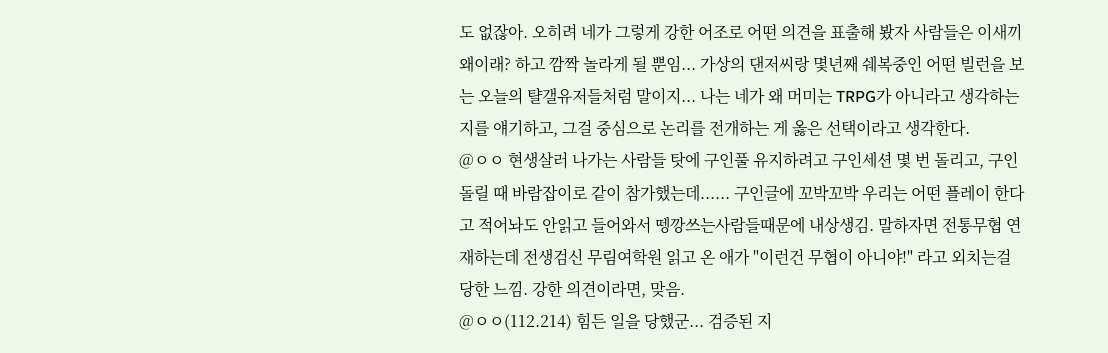도 없잖아. 오히려 네가 그렇게 강한 어조로 어떤 의견을 표출해 봤자 사람들은 이새끼 왜이래? 하고 깜짝 놀라게 될 뿐임... 가상의 댄저씨랑 몇년째 쉐복중인 어떤 빌런을 보는 오늘의 턀갤유저들처럼 말이지... 나는 네가 왜 머미는 TRPG가 아니라고 생각하는지를 얘기하고, 그걸 중심으로 논리를 전개하는 게 옳은 선택이라고 생각한다.
@ㅇㅇ 현생살러 나가는 사람들 탓에 구인풀 유지하려고 구인세션 몇 번 돌리고, 구인 돌릴 때 바람잡이로 같이 참가했는데...... 구인글에 꼬박꼬박 우리는 어떤 플레이 한다고 적어놔도 안읽고 들어와서 뗑깡쓰는사람들때문에 내상생김. 말하자면 전통무협 연재하는데 전생검신 무림여학원 읽고 온 애가 "이런건 무협이 아니야!" 라고 외치는걸 당한 느낌. 강한 의견이라면, 맞음.
@ㅇㅇ(112.214) 힘든 일을 당했군... 검증된 지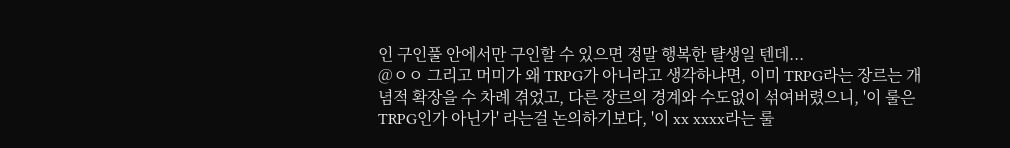인 구인풀 안에서만 구인할 수 있으면 정말 행복한 턀생일 텐데...
@ㅇㅇ 그리고 머미가 왜 TRPG가 아니라고 생각하냐면, 이미 TRPG라는 장르는 개념적 확장을 수 차례 겪었고, 다른 장르의 경계와 수도없이 섞여버렸으니, '이 룰은 TRPG인가 아닌가' 라는걸 논의하기보다, '이 xx xxxx라는 룰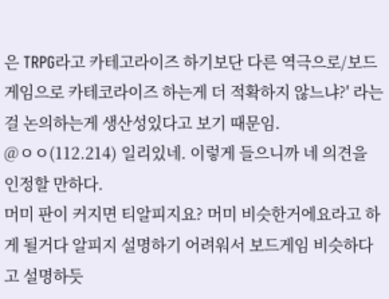은 TRPG라고 카테고라이즈 하기보단 다른 역극으로/보드게임으로 카테코라이즈 하는게 더 적확하지 않느냐?' 라는걸 논의하는게 생산성있다고 보기 때문임.
@ㅇㅇ(112.214) 일리있네. 이렇게 들으니까 네 의견을 인정할 만하다.
머미 판이 커지면 티알피지요? 머미 비슷한거에요라고 하게 될거다 알피지 설명하기 어려워서 보드게임 비슷하다고 설명하듯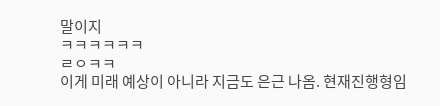말이지
ㅋㅋㅋㅋㅋㅋ
ㄹㅇㅋㅋ
이게 미래 예상이 아니라 지금도 은근 나옴. 현재진행형임